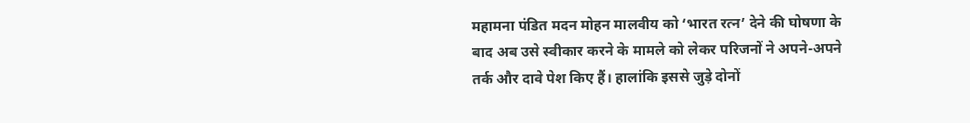महामना पंडित मदन मोहन मालवीय को ‘भारत रत्न’ देने की घोषणा के बाद अब उसे स्वीकार करने के मामले को लेकर परिजनों ने अपने-अपने तर्क और दावे पेश किए हैं। हालांकि इससे जुड़े दोनों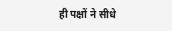ही पक्षों ने सीधे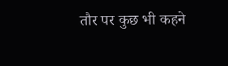तौर पर कुछ भी कहने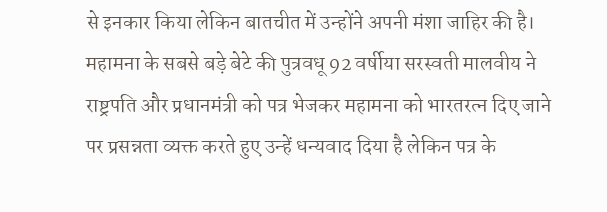से इनकार किया लेकिन बातचीत में उन्होंने अपनी मंशा जाहिर की है। महामना के सबसे बड़े बेटे की पुत्रवधू 92 वर्षीया सरस्वती मालवीय ने राष्ट्रपति और प्रधानमंत्री को पत्र भेजकर महामना को भारतरत्न दिए जाने पर प्रसन्नता व्यक्त करते हुए उन्हें धन्यवाद दिया है लेकिन पत्र के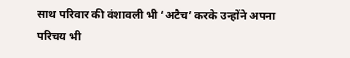साथ परिवार की वंशावली भी ‘अटैच’ करके उन्होंने अपना परिचय भी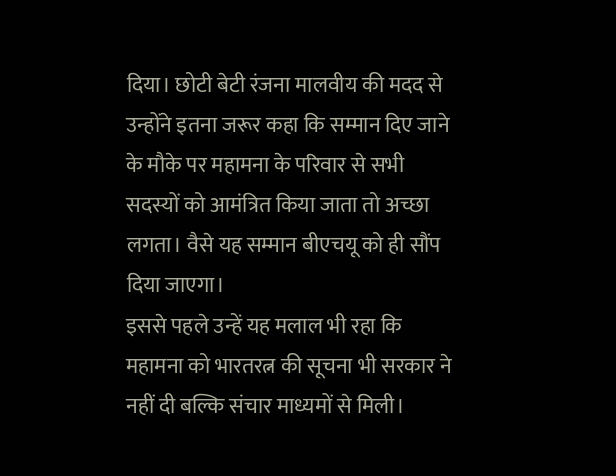दिया। छोटी बेटी रंजना मालवीय की मदद से उन्होंने इतना जरूर कहा कि सम्मान दिए जाने के मौके पर महामना के परिवार से सभी सदस्यों को आमंत्रित किया जाता तो अच्छा लगता। वैसे यह सम्मान बीएचयू को ही सौंप दिया जाएगा।
इससे पहले उन्हें यह मलाल भी रहा कि महामना को भारतरत्न की सूचना भी सरकार ने नहीं दी बल्कि संचार माध्यमों से मिली।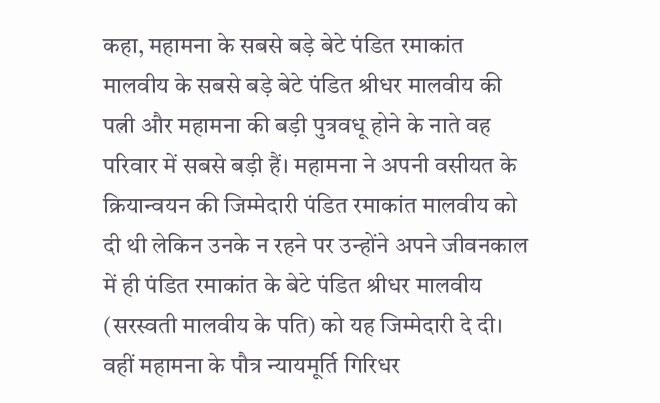कहा, महामना के सबसे बड़े बेटे पंडित रमाकांत मालवीय के सबसे बड़े बेटे पंडित श्रीधर मालवीय की पत्नी और महामना की बड़ी पुत्रवधू होने के नाते वह परिवार में सबसे बड़ी हैं। महामना ने अपनी वसीयत के क्रियान्वयन की जिम्मेदारी पंडित रमाकांत मालवीय को दी थी लेकिन उनके न रहने पर उन्होंने अपने जीवनकाल में ही पंडित रमाकांत के बेटे पंडित श्रीधर मालवीय (सरस्वती मालवीय के पति) को यह जिम्मेदारी दे दी।
वहीं महामना के पौत्र न्यायमूर्ति गिरिधर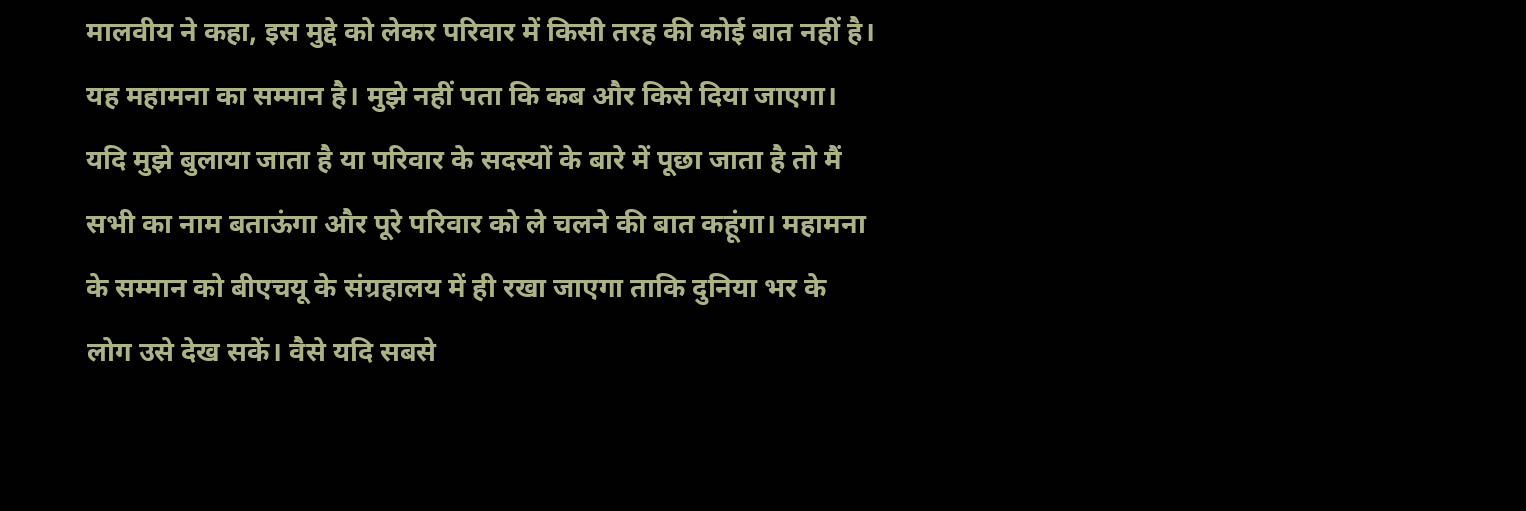मालवीय ने कहा, इस मुद्दे को लेकर परिवार में किसी तरह की कोई बात नहीं है। यह महामना का सम्मान है। मुझे नहीं पता कि कब और किसे दिया जाएगा। यदि मुझे बुलाया जाता है या परिवार के सदस्यों के बारे में पूछा जाता है तो मैं सभी का नाम बताऊंगा और पूरे परिवार को ले चलने की बात कहूंगा। महामना के सम्मान को बीएचयू के संग्रहालय में ही रखा जाएगा ताकि दुनिया भर के लोग उसे देख सकें। वैसे यदि सबसे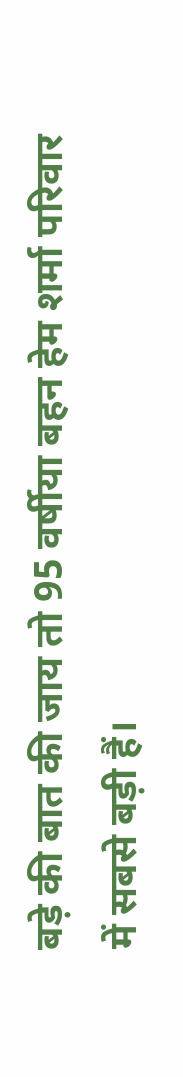बड़े की बात की जाय तो 95 वर्षीया बहन हेम शर्मा परिवार में सबसे बड़ी हैं।